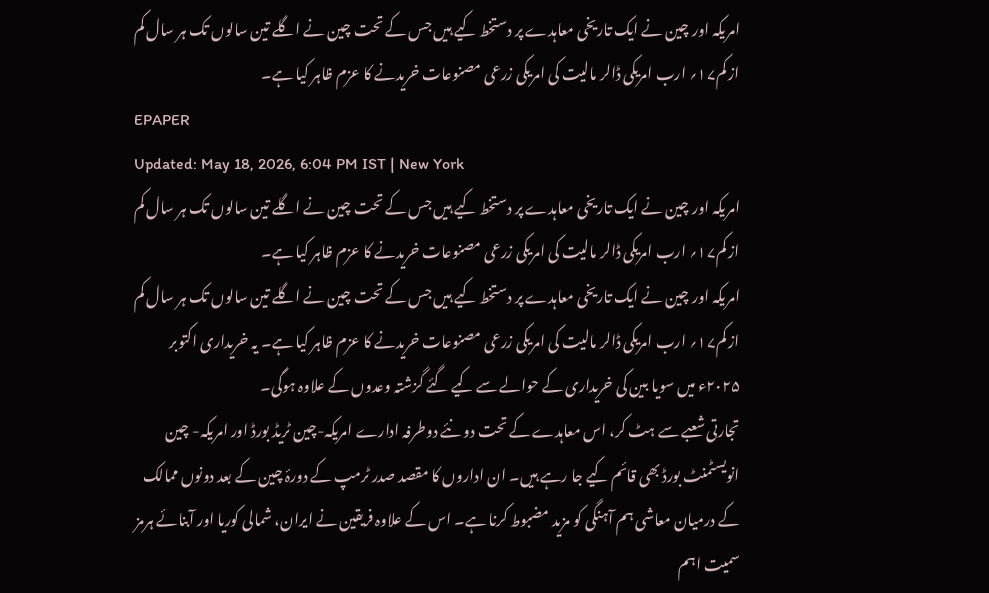امریکہ اور چین نے ایک تاریخی معاہدے پر دستخط کیے ہیں جس کے تحت چین نے اگلے تین سالوں تک ہر سال کم از کم۱۷؍ ارب امریکی ڈالر مالیت کی امریکی زرعی مصنوعات خریدنے کا عزم ظاہر کیا ہے۔
EPAPER
Updated: May 18, 2026, 6:04 PM IST | New York
امریکہ اور چین نے ایک تاریخی معاہدے پر دستخط کیے ہیں جس کے تحت چین نے اگلے تین سالوں تک ہر سال کم از کم۱۷؍ ارب امریکی ڈالر مالیت کی امریکی زرعی مصنوعات خریدنے کا عزم ظاہر کیا ہے۔
امریکہ اور چین نے ایک تاریخی معاہدے پر دستخط کیے ہیں جس کے تحت چین نے اگلے تین سالوں تک ہر سال کم از کم۱۷؍ ارب امریکی ڈالر مالیت کی امریکی زرعی مصنوعات خریدنے کا عزم ظاہر کیا ہے۔ یہ خریداری اکتوبر ۲۰۲۵ء میں سویا بین کی خریداری کے حوالے سے کیے گئے گزشتہ وعدوں کے علاوہ ہوگی۔
تجارتی شعبے سے ہٹ کر، اس معاہدے کے تحت دو نئے دوطرفہ ادارے امریکہ-چین ٹریڈ بورڈ اور امریکہ- چین انویسٹمنٹ بورڈ بھی قائم کیے جا رہے ہیں۔ ان اداروں کا مقصد صدر ٹرمپ کے دورۂ چین کے بعد دونوں ممالک کے درمیان معاشی ہم آہنگی کو مزید مضبوط کرنا ہے۔ اس کے علاوہ فریقین نے ایران، شمالی کوریا اور آبنائے ہرمز سمیت اہم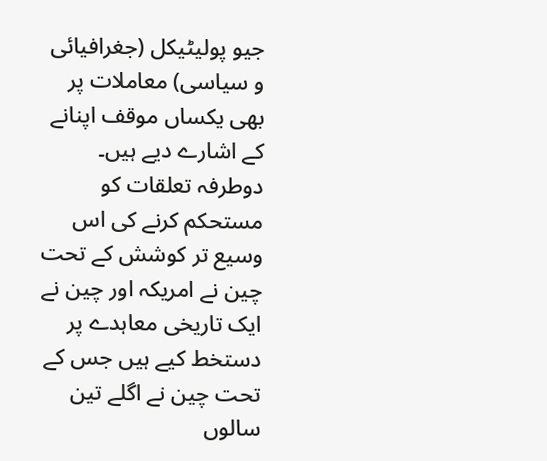جیو پولیٹیکل (جغرافیائی و سیاسی) معاملات پر بھی یکساں موقف اپنانے کے اشارے دیے ہیں۔
دوطرفہ تعلقات کو مستحکم کرنے کی اس وسیع تر کوشش کے تحت چین نے امریکہ اور چین نے ایک تاریخی معاہدے پر دستخط کیے ہیں جس کے تحت چین نے اگلے تین سالوں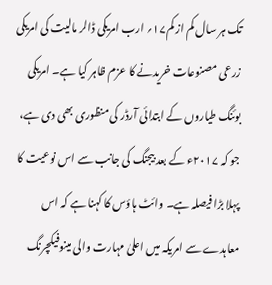تک ہر سال کم از کم۱۷؍ ارب امریکی ڈالر مالیت کی امریکی زرعی مصنوعات خریدنے کا عزم ظاہر کیا ہے۔ امریکی بوئنگ طیاروں کے ابتدائی آرڈر کی منظوری بھی دی ہے، جو کہ ۲۰۱۷ء کے بعد بیجنگ کی جانب سے اس نوعیت کا پہلا بڑا فیصلہ ہے۔ وائٹ ہاؤس کا کہنا ہے کہ اس معاہدے سے امریکہ میں اعلیٰ مہارت والی مینوفیکچرنگ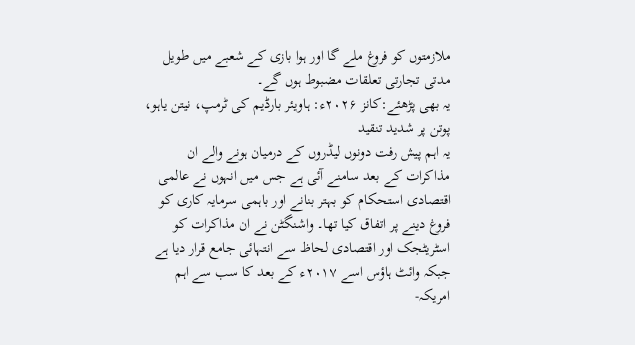ملازمتوں کو فروغ ملے گا اور ہوا بازی کے شعبے میں طویل مدتی تجارتی تعلقات مضبوط ہوں گے۔
یہ بھی پڑھئے:کانز ۲۰۲۶ء: ہاویئر بارڈیم کی ٹرمپ، نیتن یاہو، پوتن پر شدید تنقید
یہ اہم پیش رفت دونوں لیڈروں کے درمیان ہونے والے ان مذاکرات کے بعد سامنے آئی ہے جس میں انہوں نے عالمی اقتصادی استحکام کو بہتر بنانے اور باہمی سرمایہ کاری کو فروغ دینے پر اتفاق کیا تھا۔ واشنگٹن نے ان مذاکرات کو اسٹریٹجک اور اقتصادی لحاظ سے انتہائی جامع قرار دیا ہے جبکہ وائٹ ہاؤس اسے ۲۰۱۷ء کے بعد کا سب سے اہم امریکہ-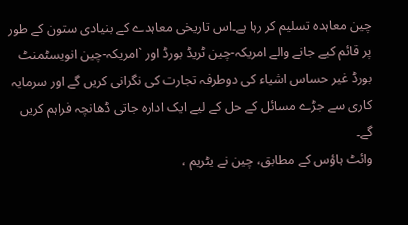چین معاہدہ تسلیم کر رہا ہے۔اس تاریخی معاہدے کے بنیادی ستون کے طور پر قائم کیے جانے والے امریکہ-چین ٹریڈ بورڈ اور `امریکہ-چین انویسٹمنٹ بورڈ غیر حساس اشیاء کی دوطرفہ تجارت کی نگرانی کریں گے اور سرمایہ کاری سے جڑے مسائل کے حل کے لیے ایک ادارہ جاتی ڈھانچہ فراہم کریں گے۔
وائٹ ہاؤس کے مطابق، چین نے یٹریم ،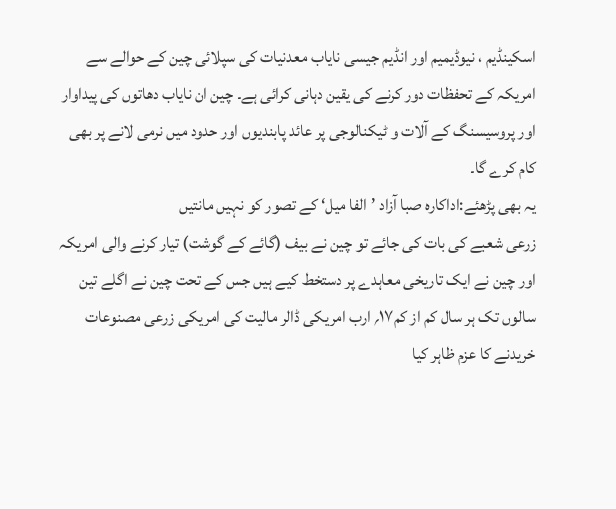اسکینڈیم ، نیوڈیمیم اور انڈیم جیسی نایاب معدنیات کی سپلائی چین کے حوالے سے امریکہ کے تحفظات دور کرنے کی یقین دہانی کرائی ہے۔ چین ان نایاب دھاتوں کی پیداوار اور پروسیسنگ کے آلات و ٹیکنالوجی پر عائد پابندیوں اور حدود میں نرمی لانے پر بھی کام کرے گا۔
یہ بھی پڑھئے:اداکارہ صبا آزاد ’الفا میل‘ کے تصور کو نہیں مانتیں
زرعی شعبے کی بات کی جائے تو چین نے بیف (گائے کے گوشت) تیار کرنے والی امریکہ اور چین نے ایک تاریخی معاہدے پر دستخط کیے ہیں جس کے تحت چین نے اگلے تین سالوں تک ہر سال کم از کم۱۷؍ ارب امریکی ڈالر مالیت کی امریکی زرعی مصنوعات خریدنے کا عزم ظاہر کیا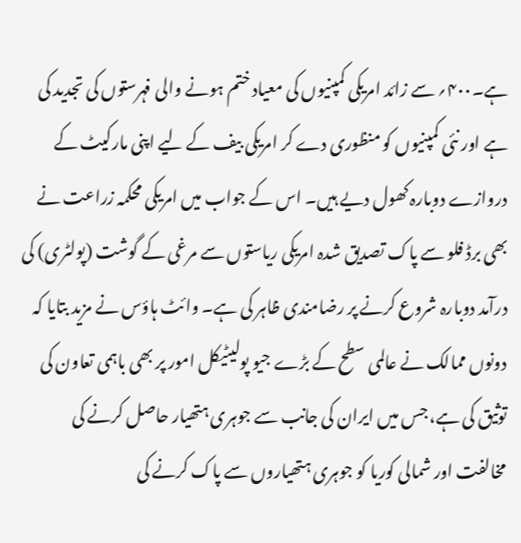ہے۔۴۰۰؍ سے زائد امریکی کمپنیوں کی معیاد ختم ہونے والی فہرستوں کی تجدید کی ہے اور نئی کمپنیوں کو منظوری دے کر امریکی بیف کے لیے اپنی مارکیٹ کے دروازے دوبارہ کھول دیے ہیں۔ اس کے جواب میں امریکی محکمہ زراعت نے بھی برڈ فلو سے پاک تصدیق شدہ امریکی ریاستوں سے مرغی کے گوشت (پولٹری) کی درآمد دوبارہ شروع کرنے پر رضامندی ظاہر کی ہے۔ وائٹ ہاؤس نے مزید بتایا کہ دونوں ممالک نے عالمی سطح کے بڑے جیو پولیٹیکل امور پر بھی باہمی تعاون کی توثیق کی ہے، جس میں ایران کی جانب سے جوہری ہتھیار حاصل کرنے کی مخالفت اور شمالی کوریا کو جوہری ہتھیاروں سے پاک کرنے کی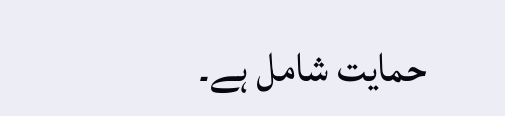حمایت شامل ہے۔